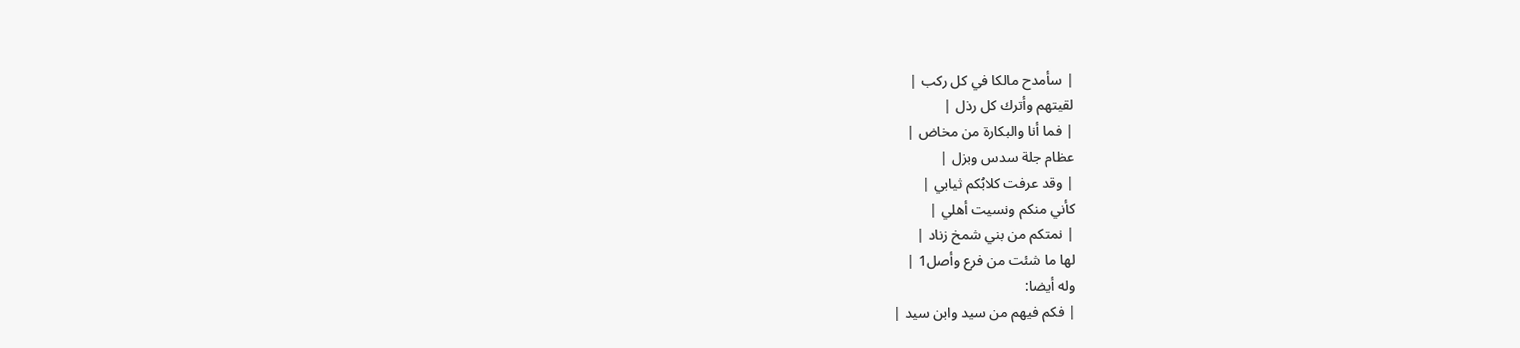| سأمدح مالكا في كل ركب |
لقيتهم وأترك كل رذل |
| فما أنا والبكارة من مخاض |
عظام جلة سدس وبزل |
| وقد عرفت كلابُكم ثيابي |
كأني منكم ونسيت أهلي |
| نمتكم من بني شمخ زناد |
لها ما شئت من فرع وأصل1 |
وله أيضا:
| فكم فيهم من سيد وابن سيد |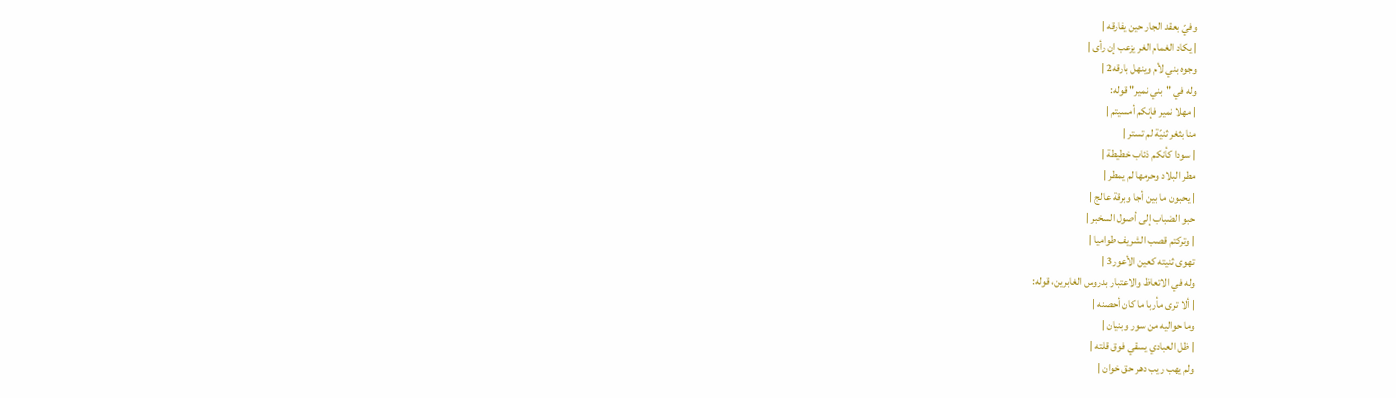وفيّ بعقد الجار حين يفارقه |
| يكاد الغمام الغر يزعب إن رأى |
وجوه بني لأم وينهل بارقه2 |
وله في "بني نمير" قوله:
| مهلا نمير فإنكم أمسيتم |
منا بثغر ثنيّة لم تستر |
| سودا كأنكم ذئاب خطيطة |
مطر البلاد وحرمها لم يمطر |
| يحبون ما بين أجا وبرقة عالج |
حبو الضباب إلى أصول السخبر |
| وتركتم قصب الشريف طواميا |
تهوى ثنيته كعين الأعور3 |
وله في الاتعاظ والاعتبار بدروس الغابرين، قوله:
| ألا ترى مأربا ما كان أحصنه |
وما حواليه من سور وبنيان |
| ظل العبادي يسقي فوق قلته |
ولم يهب ريب دهر حق خوان |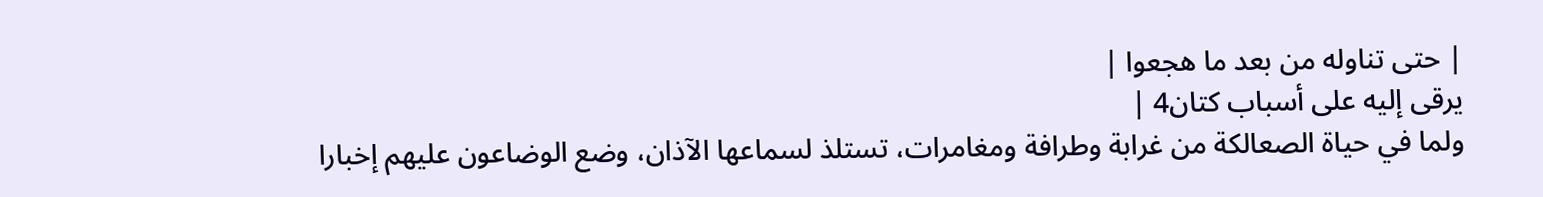| حتى تناوله من بعد ما هجعوا |
يرقى إليه على أسباب كتان4 |
ولما في حياة الصعالكة من غرابة وطرافة ومغامرات، تستلذ لسماعها الآذان، وضع الوضاعون عليهم إخبارا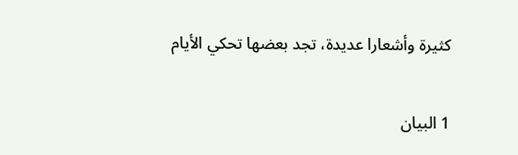كثيرة وأشعارا عديدة، تجد بعضها تحكي الأيام

1 البيان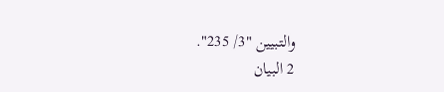والتبيين "3/ 235".
2 البيان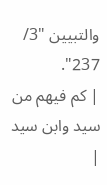والتبيين "3/ 237".
| كم فيهم من سيد وابن سيد |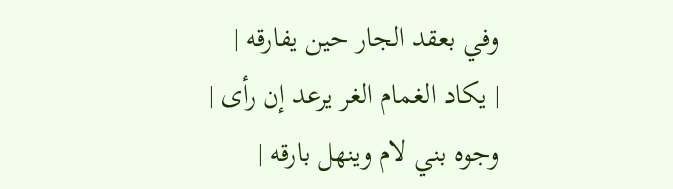وفي بعقد الجار حين يفارقه |
| يكاد الغمام الغر يرعد إن رأى |
وجوه بني لام وينهل بارقه |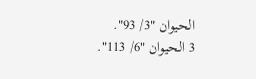الحيوان "3/ 93".
3 الحيوان "6/ 113".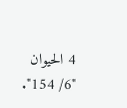4 الحيوان "6/ 154".